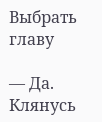Выбрать главу

— Да. Клянусь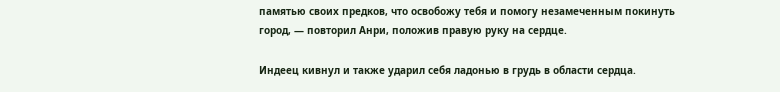памятью своих предков, что освобожу тебя и помогу незамеченным покинуть город, — повторил Анри, положив правую руку на сердце.

Индеец кивнул и также ударил себя ладонью в грудь в области сердца.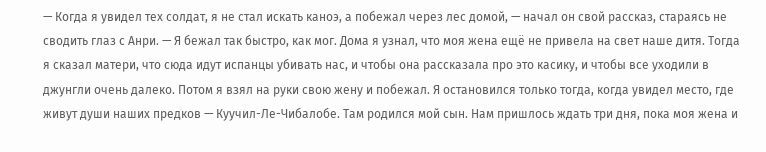— Когда я увидел тех солдат, я не стал искать каноэ, а побежал через лес домой, — начал он свой рассказ, стараясь не сводить глаз с Анри. — Я бежал так быстро, как мог. Дома я узнал, что моя жена ещё не привела на свет наше дитя. Тогда я сказал матери, что сюда идут испанцы убивать нас, и чтобы она рассказала про это касику, и чтобы все уходили в джунгли очень далеко. Потом я взял на руки свою жену и побежал. Я остановился только тогда, когда увидел место, где живут души наших предков — Куучил-Ле-Чибалобе. Там родился мой сын. Нам пришлось ждать три дня, пока моя жена и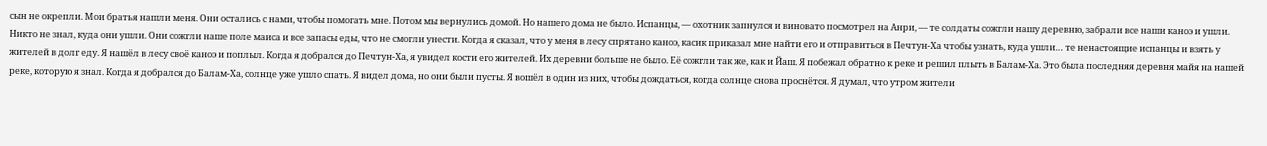сын не окрепли. Мои братья нашли меня. Они остались с нами, чтобы помогать мне. Потом мы вернулись домой. Но нашего дома не было. Испанцы, — охотник запнулся и виновато посмотрел на Анри, — те солдаты сожгли нашу деревню, забрали все наши каноэ и ушли. Никто не знал, куда они ушли. Они сожгли наше поле маиса и все запасы еды, что не смогли унести. Когда я сказал, что у меня в лесу спрятано каноэ, касик приказал мне найти его и отправиться в Печтун-Ха чтобы узнать, куда ушли… те ненастоящие испанцы и взять у жителей в долг еду. Я нашёл в лесу своё каноэ и поплыл. Когда я добрался до Печтун-Ха, я увидел кости его жителей. Их деревни больше не было. Её сожгли так же, как и Йаш. Я побежал обратно к реке и решил плыть в Балам-Ха. Это была последняя деревня майя на нашей реке, которую я знал. Когда я добрался до Балам-Ха, солнце уже ушло спать. Я видел дома, но они были пусты. Я вошёл в один из них, чтобы дождаться, когда солнце снова проснётся. Я думал, что утром жители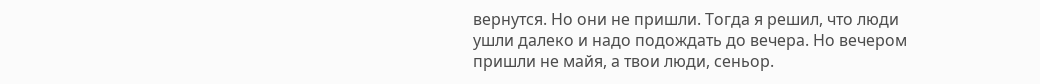вернутся. Но они не пришли. Тогда я решил, что люди ушли далеко и надо подождать до вечера. Но вечером пришли не майя, а твои люди, сеньор.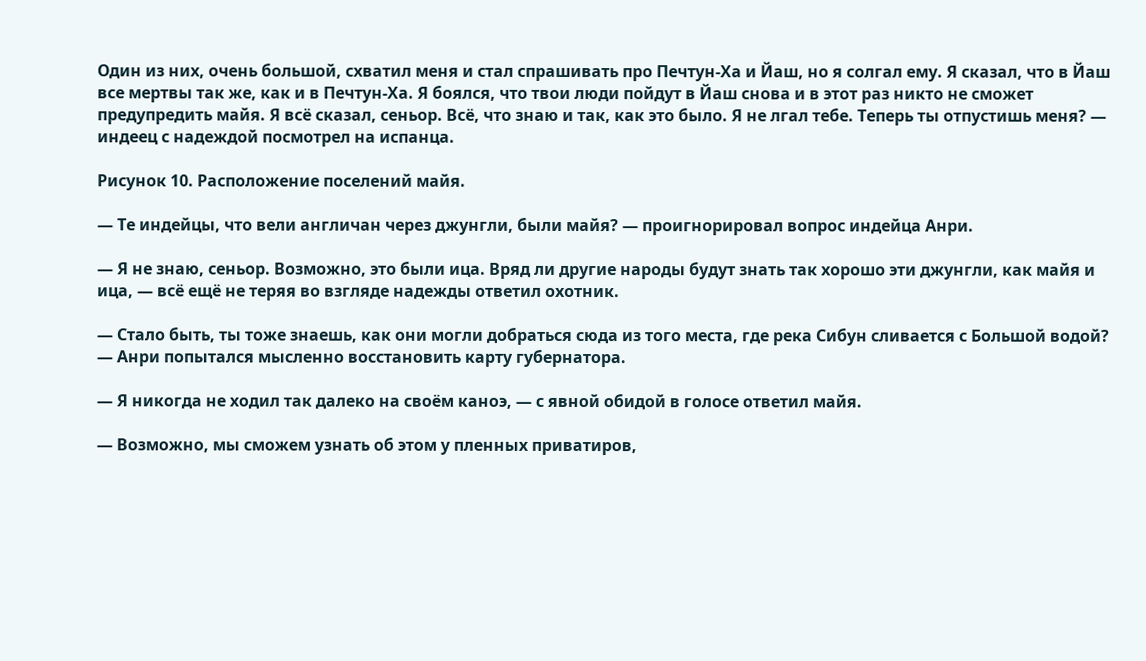Один из них, очень большой, схватил меня и стал спрашивать про Печтун-Ха и Йаш, но я солгал ему. Я сказал, что в Йаш все мертвы так же, как и в Печтун-Ха. Я боялся, что твои люди пойдут в Йаш снова и в этот раз никто не сможет предупредить майя. Я всё сказал, сеньор. Всё, что знаю и так, как это было. Я не лгал тебе. Теперь ты отпустишь меня? — индеец с надеждой посмотрел на испанца.

Рисунок 10. Расположение поселений майя.

— Те индейцы, что вели англичан через джунгли, были майя? — проигнорировал вопрос индейца Анри.

— Я не знаю, сеньор. Возможно, это были ица. Вряд ли другие народы будут знать так хорошо эти джунгли, как майя и ица, — всё ещё не теряя во взгляде надежды ответил охотник.

— Стало быть, ты тоже знаешь, как они могли добраться сюда из того места, где река Сибун сливается с Большой водой? — Анри попытался мысленно восстановить карту губернатора.

— Я никогда не ходил так далеко на своём каноэ, — с явной обидой в голосе ответил майя.

— Возможно, мы сможем узнать об этом у пленных приватиров,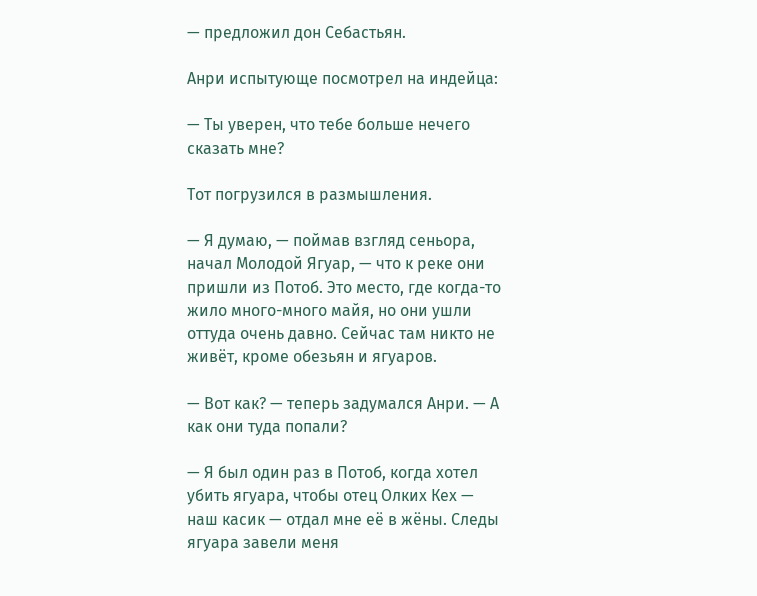— предложил дон Себастьян.

Анри испытующе посмотрел на индейца:

— Ты уверен, что тебе больше нечего сказать мне?

Тот погрузился в размышления.

— Я думаю, — поймав взгляд сеньора, начал Молодой Ягуар, — что к реке они пришли из Потоб. Это место, где когда-то жило много-много майя, но они ушли оттуда очень давно. Сейчас там никто не живёт, кроме обезьян и ягуаров.

— Вот как? — теперь задумался Анри. — А как они туда попали?

— Я был один раз в Потоб, когда хотел убить ягуара, чтобы отец Олких Кех — наш касик — отдал мне её в жёны. Следы ягуара завели меня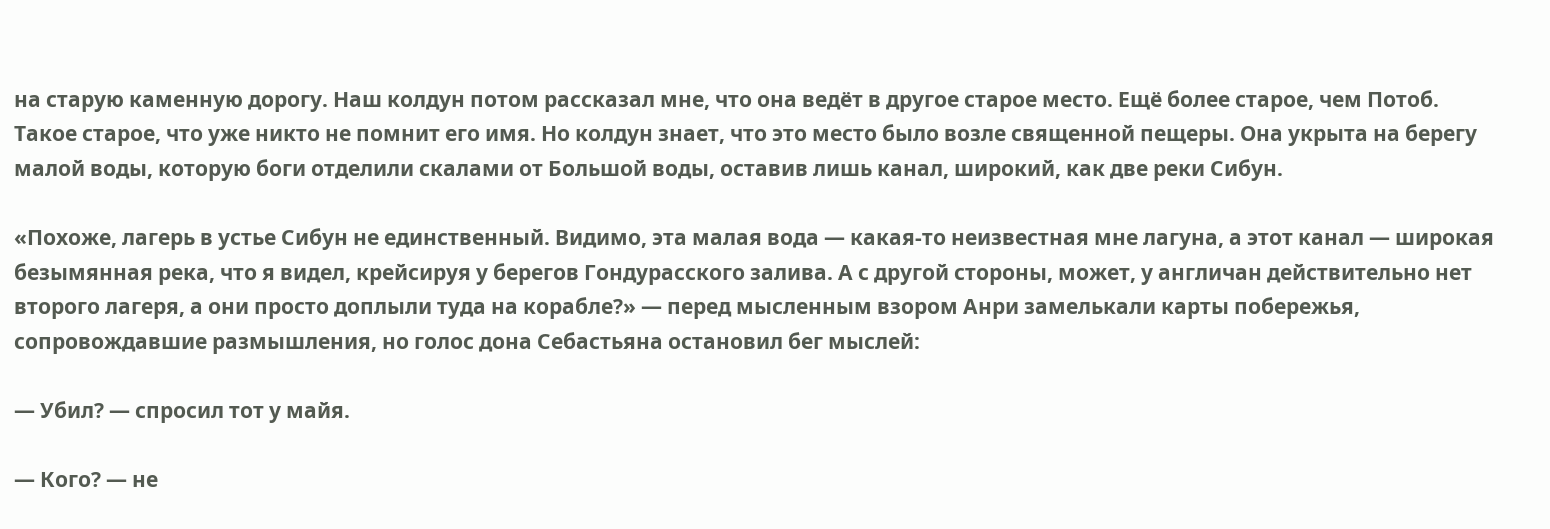на старую каменную дорогу. Наш колдун потом рассказал мне, что она ведёт в другое старое место. Ещё более старое, чем Потоб. Такое старое, что уже никто не помнит его имя. Но колдун знает, что это место было возле священной пещеры. Она укрыта на берегу малой воды, которую боги отделили скалами от Большой воды, оставив лишь канал, широкий, как две реки Сибун.

«Похоже, лагерь в устье Сибун не единственный. Видимо, эта малая вода — какая-то неизвестная мне лагуна, а этот канал — широкая безымянная река, что я видел, крейсируя у берегов Гондурасского залива. А с другой стороны, может, у англичан действительно нет второго лагеря, а они просто доплыли туда на корабле?» — перед мысленным взором Анри замелькали карты побережья, сопровождавшие размышления, но голос дона Себастьяна остановил бег мыслей:

— Убил? — спросил тот у майя.

— Кого? — не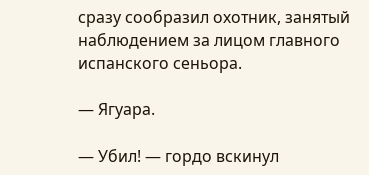сразу сообразил охотник, занятый наблюдением за лицом главного испанского сеньора.

— Ягуара.

— Убил! — гордо вскинул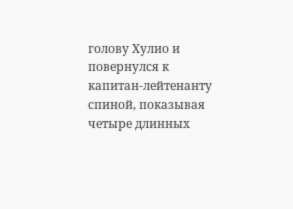голову Хулио и повернулся к капитан-лейтенанту спиной, показывая четыре длинных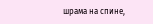шрама на спине,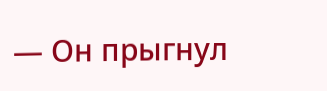— Он прыгнул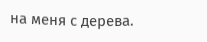на меня с дерева.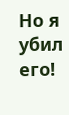Но я убил его!